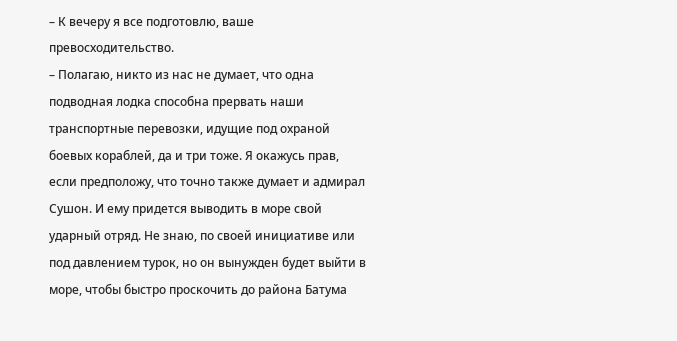– К вечеру я все подготовлю, ваше превосходительство.
– Полагаю, никто из нас не думает, что одна подводная лодка способна прервать наши транспортные перевозки, идущие под охраной боевых кораблей, да и три тоже. Я окажусь прав, если предположу, что точно также думает и адмирал Сушон. И ему придется выводить в море свой ударный отряд. Не знаю, по своей инициативе или под давлением турок, но он вынужден будет выйти в море, чтобы быстро проскочить до района Батума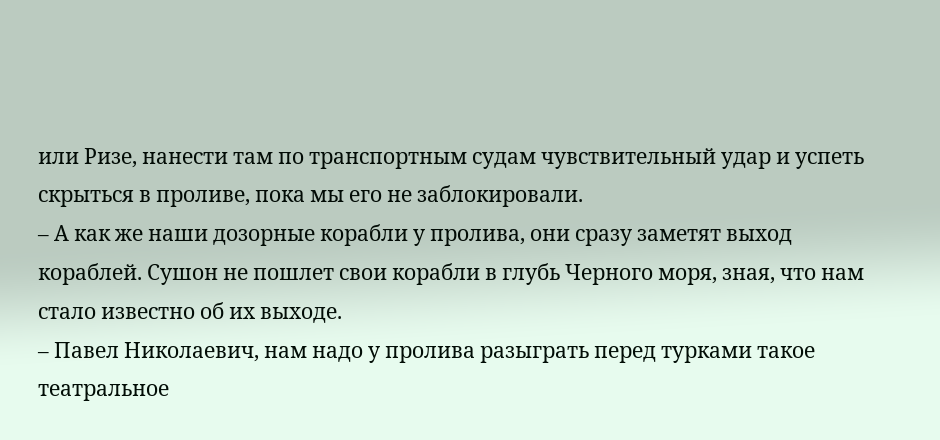или Ризе, нанести там по транспортным судам чувствительный удар и успеть скрыться в проливе, пока мы его не заблокировали.
– А как же наши дозорные корабли у пролива, они сразу заметят выход кораблей. Сушон не пошлет свои корабли в глубь Черного моря, зная, что нам стало известно об их выходе.
– Павел Николаевич, нам надо у пролива разыграть перед турками такое театральное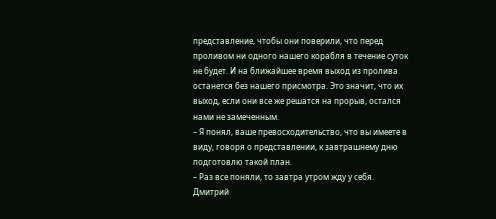представление, чтобы они поверили, что перед проливом ни одного нашего корабля в течение суток не будет. И на ближайшее время выход из пролива останется без нашего присмотра. Это значит, что их выход, если они все же решатся на прорыв, остался нами не замеченным.
– Я понял, ваше превосходительство, что вы имеете в виду, говоря о представлении, к завтрашнему дню подготовлю такой план.
– Раз все поняли, то завтра утром жду у себя. Дмитрий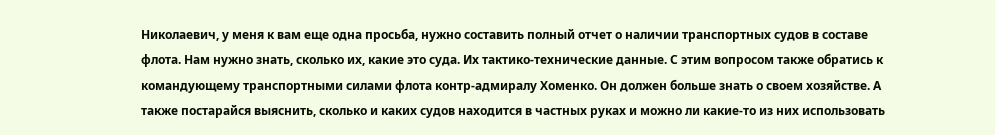Николаевич, у меня к вам еще одна просьба, нужно составить полный отчет о наличии транспортных судов в составе флота. Нам нужно знать, сколько их, какие это суда. Их тактико-технические данные. С этим вопросом также обратись к командующему транспортными силами флота контр-адмиралу Хоменко. Он должен больше знать о своем хозяйстве. А также постарайся выяснить, сколько и каких судов находится в частных руках и можно ли какие-то из них использовать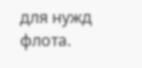для нужд флота.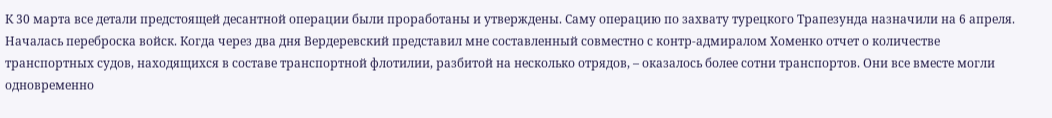К 30 марта все детали предстоящей десантной операции были проработаны и утверждены. Саму операцию по захвату турецкого Трапезунда назначили на 6 апреля. Началась переброска войск. Когда через два дня Вердеревский представил мне составленный совместно с контр-адмиралом Хоменко отчет о количестве транспортных судов, находящихся в составе транспортной флотилии, разбитой на несколько отрядов, – оказалось более сотни транспортов. Они все вместе могли одновременно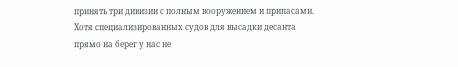принять три дивизии с полным вооружением и припасами. Хотя специализированных судов для высадки десанта прямо на берег у нас не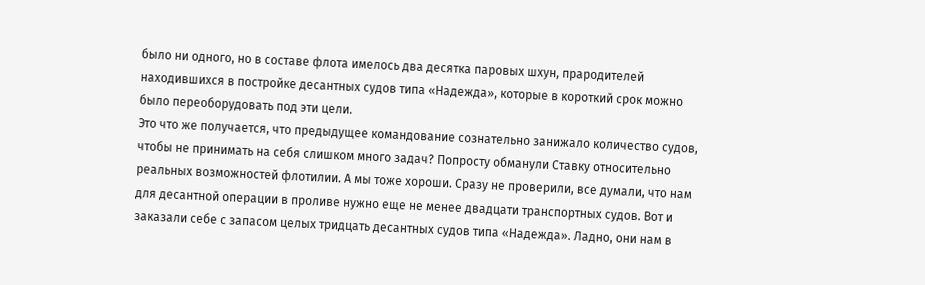было ни одного, но в составе флота имелось два десятка паровых шхун, прародителей находившихся в постройке десантных судов типа «Надежда», которые в короткий срок можно было переоборудовать под эти цели.
Это что же получается, что предыдущее командование сознательно занижало количество судов, чтобы не принимать на себя слишком много задач? Попросту обманули Ставку относительно реальных возможностей флотилии. А мы тоже хороши. Сразу не проверили, все думали, что нам для десантной операции в проливе нужно еще не менее двадцати транспортных судов. Вот и заказали себе с запасом целых тридцать десантных судов типа «Надежда». Ладно, они нам в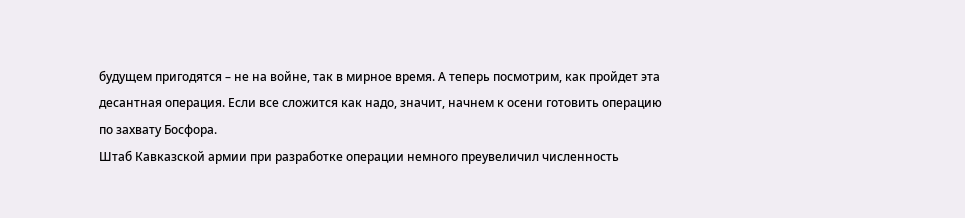будущем пригодятся – не на войне, так в мирное время. А теперь посмотрим, как пройдет эта десантная операция. Если все сложится как надо, значит, начнем к осени готовить операцию по захвату Босфора.
Штаб Кавказской армии при разработке операции немного преувеличил численность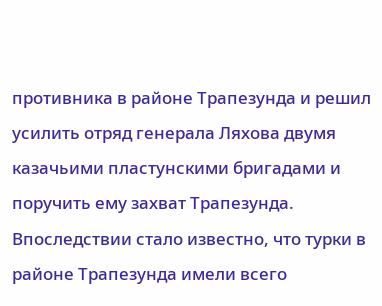противника в районе Трапезунда и решил усилить отряд генерала Ляхова двумя казачьими пластунскими бригадами и поручить ему захват Трапезунда. Впоследствии стало известно, что турки в районе Трапезунда имели всего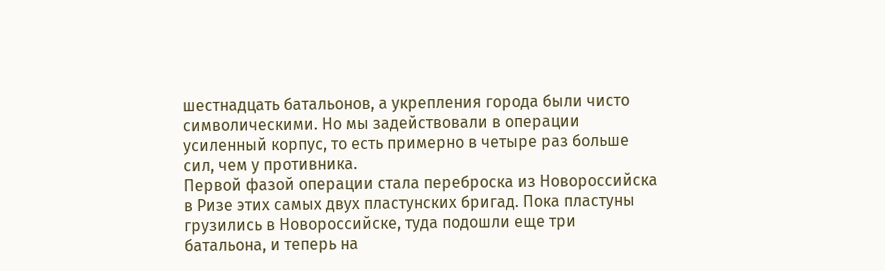шестнадцать батальонов, а укрепления города были чисто символическими. Но мы задействовали в операции усиленный корпус, то есть примерно в четыре раз больше сил, чем у противника.
Первой фазой операции стала переброска из Новороссийска в Ризе этих самых двух пластунских бригад. Пока пластуны грузились в Новороссийске, туда подошли еще три батальона, и теперь на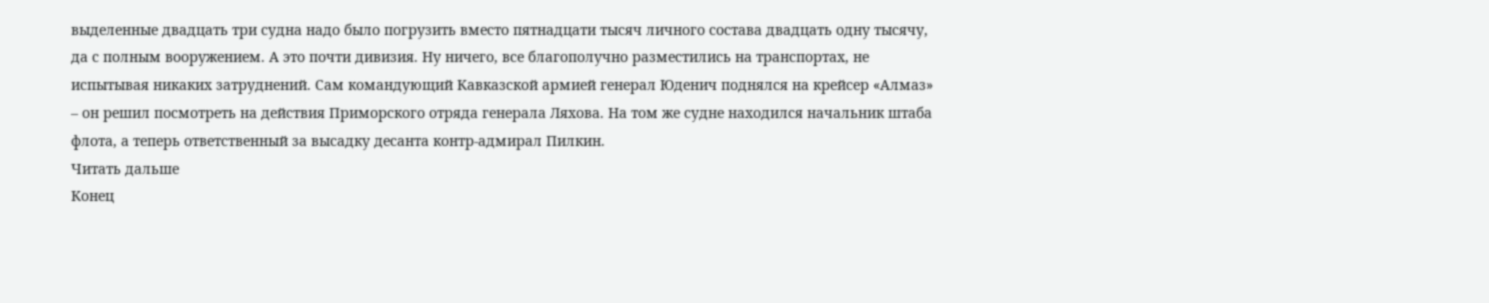выделенные двадцать три судна надо было погрузить вместо пятнадцати тысяч личного состава двадцать одну тысячу, да с полным вооружением. А это почти дивизия. Ну ничего, все благополучно разместились на транспортах, не испытывая никаких затруднений. Сам командующий Кавказской армией генерал Юденич поднялся на крейсер «Алмаз» – он решил посмотреть на действия Приморского отряда генерала Ляхова. На том же судне находился начальник штаба флота, а теперь ответственный за высадку десанта контр-адмирал Пилкин.
Читать дальше
Конец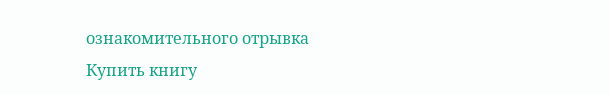ознакомительного отрывка
Купить книгу